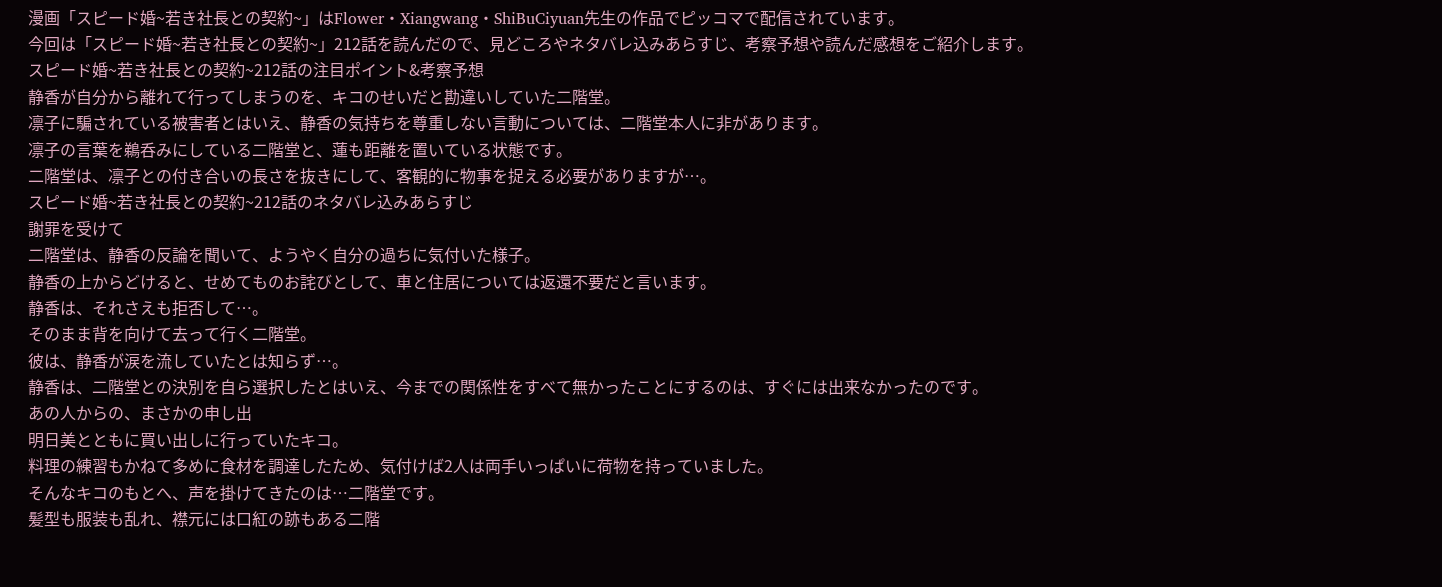漫画「スピード婚~若き社長との契約~」はFlower・Xiangwang・ShiBuCiyuan先生の作品でピッコマで配信されています。
今回は「スピード婚~若き社長との契約~」212話を読んだので、見どころやネタバレ込みあらすじ、考察予想や読んだ感想をご紹介します。
スピード婚~若き社長との契約~212話の注目ポイント&考察予想
静香が自分から離れて行ってしまうのを、キコのせいだと勘違いしていた二階堂。
凛子に騙されている被害者とはいえ、静香の気持ちを尊重しない言動については、二階堂本人に非があります。
凛子の言葉を鵜呑みにしている二階堂と、蓮も距離を置いている状態です。
二階堂は、凛子との付き合いの長さを抜きにして、客観的に物事を捉える必要がありますが…。
スピード婚~若き社長との契約~212話のネタバレ込みあらすじ
謝罪を受けて
二階堂は、静香の反論を聞いて、ようやく自分の過ちに気付いた様子。
静香の上からどけると、せめてものお詫びとして、車と住居については返還不要だと言います。
静香は、それさえも拒否して…。
そのまま背を向けて去って行く二階堂。
彼は、静香が涙を流していたとは知らず…。
静香は、二階堂との決別を自ら選択したとはいえ、今までの関係性をすべて無かったことにするのは、すぐには出来なかったのです。
あの人からの、まさかの申し出
明日美とともに買い出しに行っていたキコ。
料理の練習もかねて多めに食材を調達したため、気付けば2人は両手いっぱいに荷物を持っていました。
そんなキコのもとへ、声を掛けてきたのは…二階堂です。
髪型も服装も乱れ、襟元には口紅の跡もある二階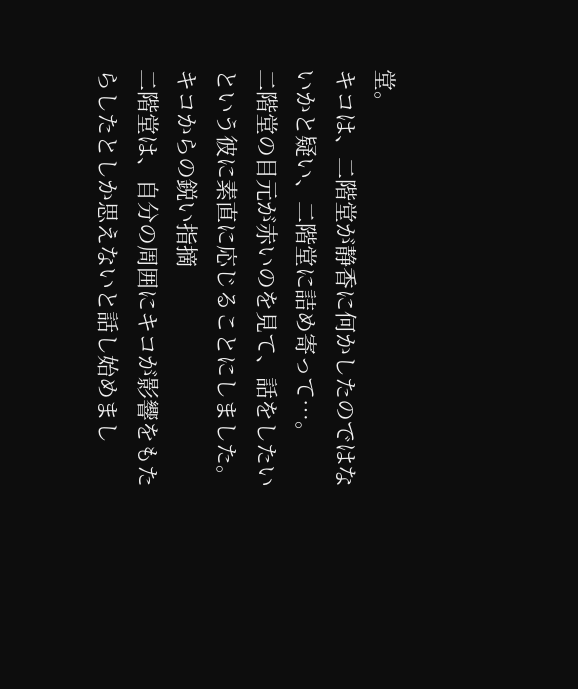堂。
キコは、二階堂が静香に何かしたのではないかと疑い、二階堂に詰め寄って…。
二階堂の目元が赤いのを見て、話をしたいという彼に素直に応じることにしました。
キコからの鋭い指摘
二階堂は、自分の周囲にキコが影響をもたらしたとしか思えないと話し始めまし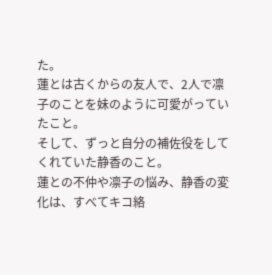た。
蓮とは古くからの友人で、2人で凛子のことを妹のように可愛がっていたこと。
そして、ずっと自分の補佐役をしてくれていた静香のこと。
蓮との不仲や凛子の悩み、静香の変化は、すべてキコ絡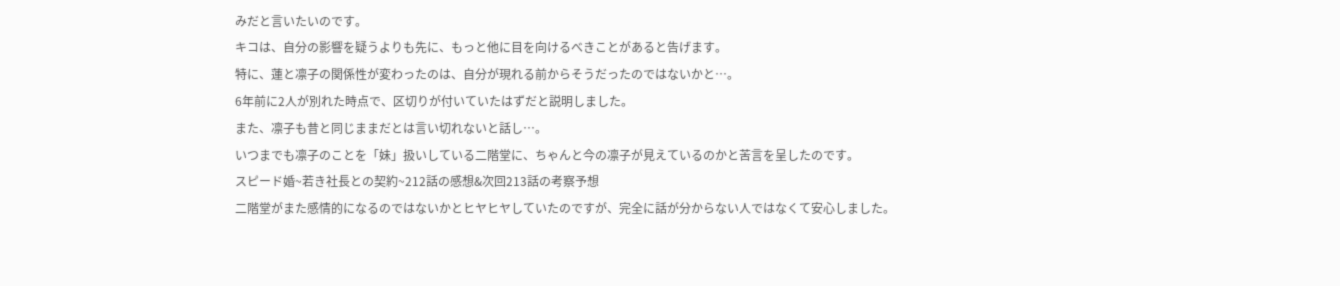みだと言いたいのです。
キコは、自分の影響を疑うよりも先に、もっと他に目を向けるべきことがあると告げます。
特に、蓮と凛子の関係性が変わったのは、自分が現れる前からそうだったのではないかと…。
6年前に2人が別れた時点で、区切りが付いていたはずだと説明しました。
また、凛子も昔と同じままだとは言い切れないと話し…。
いつまでも凛子のことを「妹」扱いしている二階堂に、ちゃんと今の凛子が見えているのかと苦言を呈したのです。
スピード婚~若き社長との契約~212話の感想&次回213話の考察予想
二階堂がまた感情的になるのではないかとヒヤヒヤしていたのですが、完全に話が分からない人ではなくて安心しました。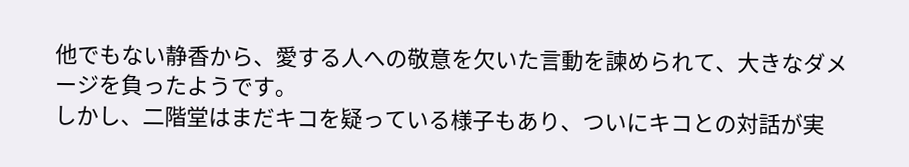他でもない静香から、愛する人への敬意を欠いた言動を諫められて、大きなダメージを負ったようです。
しかし、二階堂はまだキコを疑っている様子もあり、ついにキコとの対話が実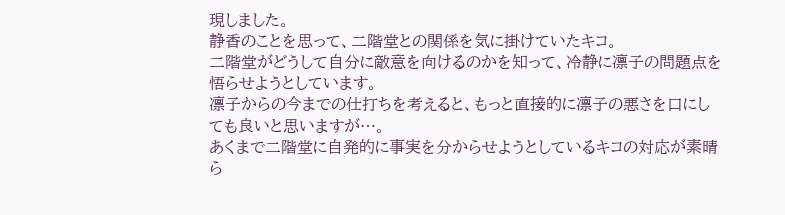現しました。
静香のことを思って、二階堂との関係を気に掛けていたキコ。
二階堂がどうして自分に敵意を向けるのかを知って、冷静に凛子の問題点を悟らせようとしています。
凛子からの今までの仕打ちを考えると、もっと直接的に凛子の悪さを口にしても良いと思いますが…。
あくまで二階堂に自発的に事実を分からせようとしているキコの対応が素晴ら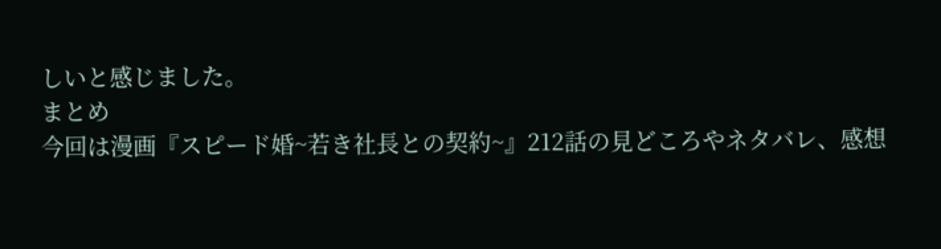しいと感じました。
まとめ
今回は漫画『スピード婚~若き社長との契約~』212話の見どころやネタバレ、感想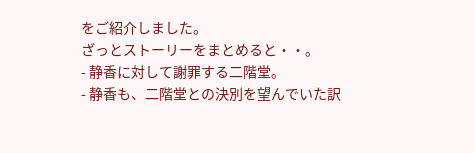をご紹介しました。
ざっとストーリーをまとめると・・。
- 静香に対して謝罪する二階堂。
- 静香も、二階堂との決別を望んでいた訳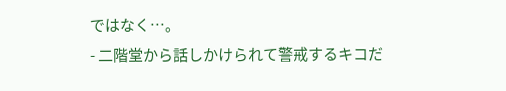ではなく…。
- 二階堂から話しかけられて警戒するキコだ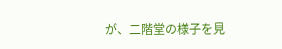が、二階堂の様子を見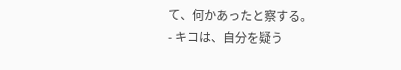て、何かあったと察する。
- キコは、自分を疑う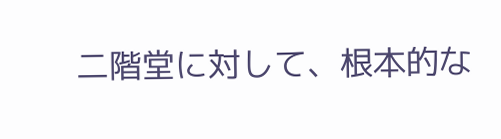二階堂に対して、根本的な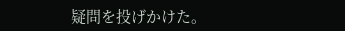疑問を投げかけた。